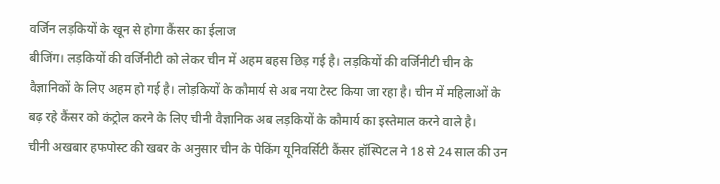वर्जिन लड़कियों के खून से होगा कैंसर का ईलाज
बीजिंग। लड़कियों की वर्जिनीटी को लेकर चीन में अहम बहस छिड़ गई है। लड़कियों की वर्जिनीटी चीन के वैज्ञानिकों के लिए अहम हो गई है। लोड़कियों के कौमार्य से अब नया टेस्ट किया जा रहा है। चीन में महिलाओं के बढ़ रहे कैंसर को कंट्रोल करने के लिए चीनी वैज्ञानिक अब लड़कियों के कौमार्य का इस्तेमाल करने वाले है।
चीनी अखबार हफपोस्ट की खबर के अनुसार चीन के पेकिंग यूनिवर्सिटी कैंसर हॉस्पिटल ने 18 से 24 साल की उन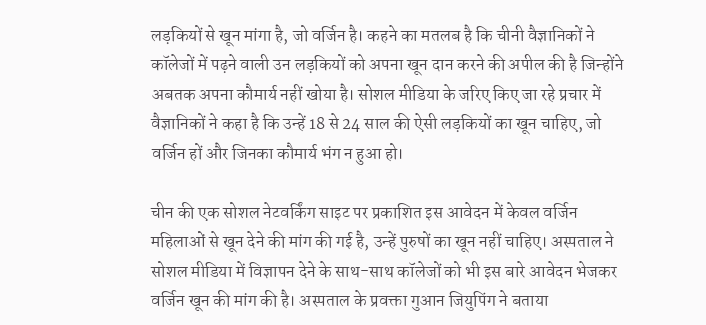लड़कियों से खून मांगा है, जो वर्जिन है। कहने का मतलब है कि चीनी वैज्ञानिकों ने कॉलेजों में पढ़ने वाली उन लड़कियों को अपना खून दान करने की अपील की है जिन्होंने अबतक अपना कौमार्य नहीं खोया है। सोशल मीडिया के जरिए किए जा रहे प्रचार में वैज्ञानिकों ने कहा है कि उन्हें 18 से 24 साल की ऐसी लड़कियों का खून चाहिए, जो वर्जिन हों और जिनका कौमार्य भंग न हुआ हो।

चीन की एक सोशल नेटवर्किंग साइट पर प्रकाशित इस आवेदन में केवल वर्जिन महिलाओं से खून देने की मांग की गई है, उन्हें पुरुषों का खून नहीं चाहिए। अस्पताल ने सोशल मीडिया में विज्ञापन देने के साथ-साथ कॉलेजों को भी इस बारे आवेदन भेजकर वर्जिन खून की मांग की है। अस्पताल के प्रवक्ता गुआन जियुपिंग ने बताया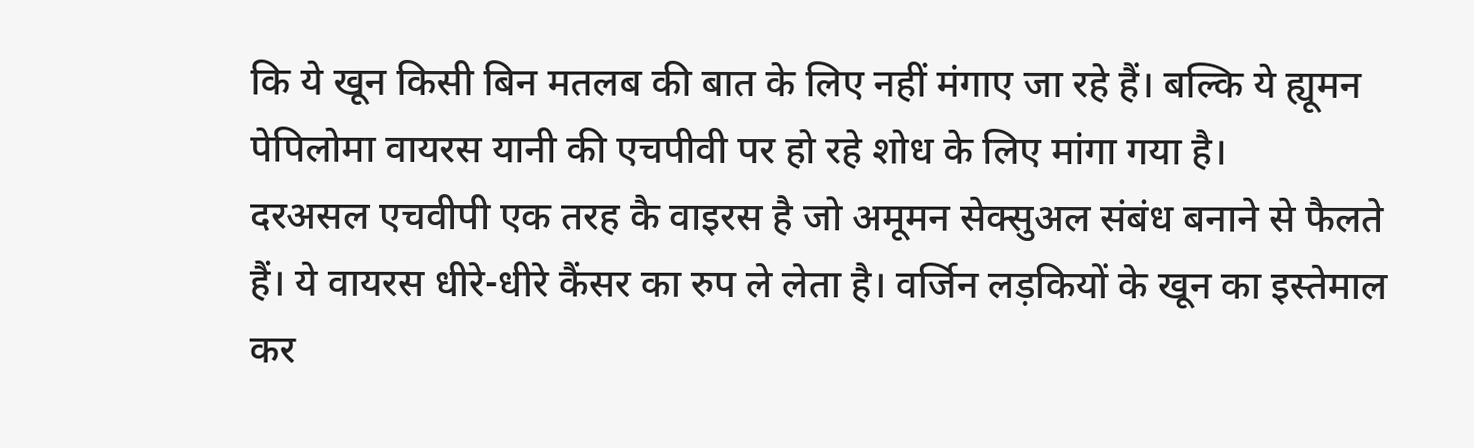कि ये खून किसी बिन मतलब की बात के लिए नहीं मंगाए जा रहे हैं। बल्कि ये ह्यूमन पेपिलोमा वायरस यानी की एचपीवी पर हो रहे शोध के लिए मांगा गया है।
दरअसल एचवीपी एक तरह कै वाइरस है जो अमूमन सेक्सुअल संबंध बनाने से फैलते हैं। ये वायरस धीरे-धीरे कैंसर का रुप ले लेता है। वर्जिन लड़कियों के खून का इस्तेमाल कर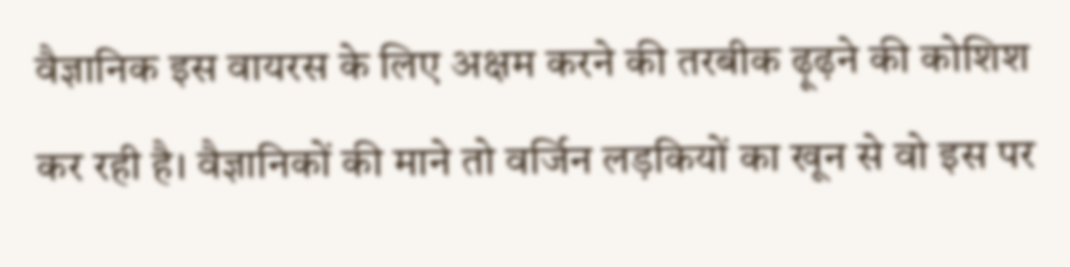वैज्ञानिक इस वायरस के लिए अक्षम करने की तरबीक ढ़ूढ़ने की कोशिश कर रही है। वैज्ञानिकों की माने तो वर्जिन लड़कियों का खून से वो इस पर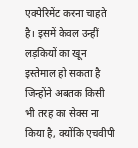एक्पेरिमेंट करना चाहते है। इसमें केवल उन्हीं लड़कियों का खून इस्तेमाल हो सकता है जिन्होंने अबतक किसी भी तरह का सेक्स ना किया है, क्योंकि एचवीपी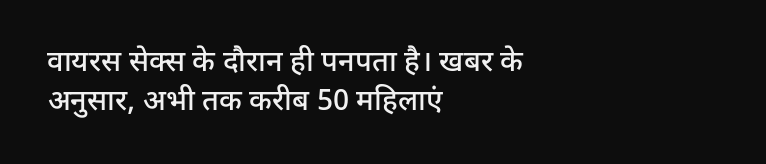वायरस सेक्स के दौरान ही पनपता है। खबर के अनुसार, अभी तक करीब 50 महिलाएं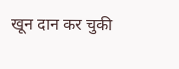खून दान कर चुकी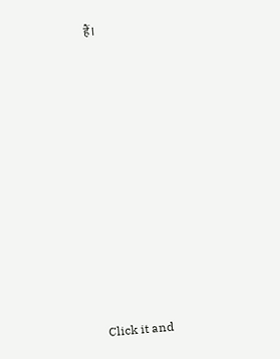हैं।












Click it and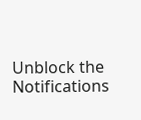Unblock the Notifications